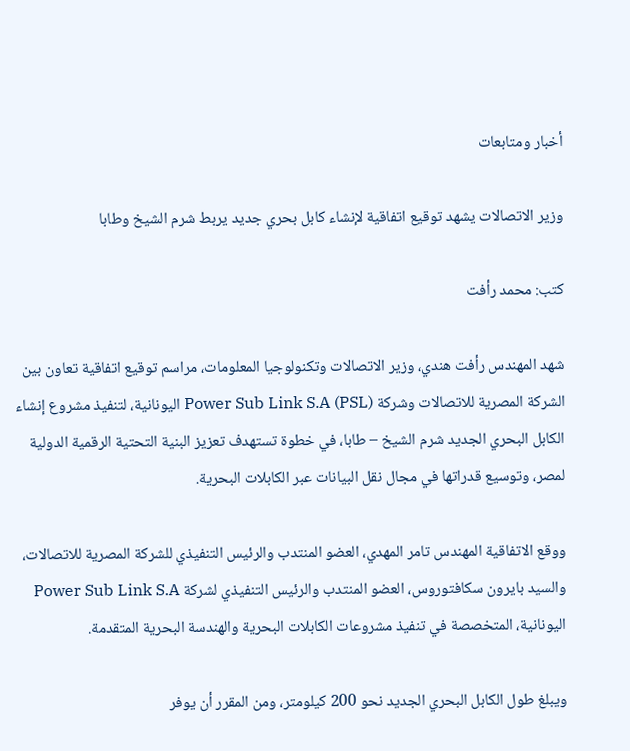أخبار ومتابعات

وزير الاتصالات يشهد توقيع اتفاقية لإنشاء كابل بحري جديد يربط شرم الشيخ وطابا

كتب: محمد رأفت

شهد المهندس رأفت هندي، وزير الاتصالات وتكنولوجيا المعلومات، مراسم توقيع اتفاقية تعاون بين الشركة المصرية للاتصالات وشركة Power Sub Link S.A (PSL) اليونانية، لتنفيذ مشروع إنشاء الكابل البحري الجديد شرم الشيخ – طابا، في خطوة تستهدف تعزيز البنية التحتية الرقمية الدولية لمصر، وتوسيع قدراتها في مجال نقل البيانات عبر الكابلات البحرية.

ووقع الاتفاقية المهندس تامر المهدي، العضو المنتدب والرئيس التنفيذي للشركة المصرية للاتصالات، والسيد بايرون سكافتوروس، العضو المنتدب والرئيس التنفيذي لشركة Power Sub Link S.A اليونانية، المتخصصة في تنفيذ مشروعات الكابلات البحرية والهندسة البحرية المتقدمة.

ويبلغ طول الكابل البحري الجديد نحو 200 كيلومتر، ومن المقرر أن يوفر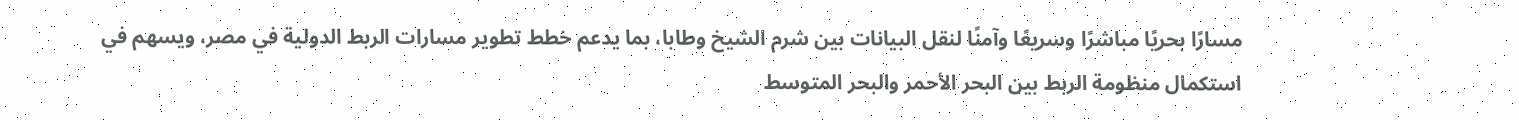مسارًا بحريًا مباشرًا وسريعًا وآمنًا لنقل البيانات بين شرم الشيخ وطابا، بما يدعم خطط تطوير مسارات الربط الدولية في مصر، ويسهم في استكمال منظومة الربط بين البحر الأحمر والبحر المتوسط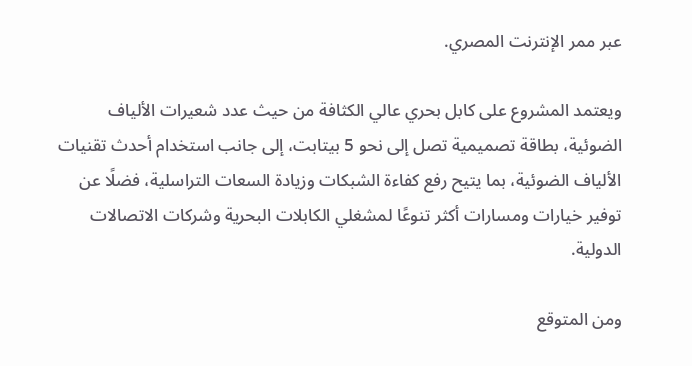عبر ممر الإنترنت المصري.

ويعتمد المشروع على كابل بحري عالي الكثافة من حيث عدد شعيرات الألياف الضوئية، بطاقة تصميمية تصل إلى نحو 5 بيتابت، إلى جانب استخدام أحدث تقنيات الألياف الضوئية، بما يتيح رفع كفاءة الشبكات وزيادة السعات التراسلية، فضلًا عن توفير خيارات ومسارات أكثر تنوعًا لمشغلي الكابلات البحرية وشركات الاتصالات الدولية.

ومن المتوقع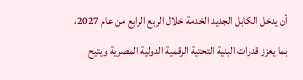أن يدخل الكابل الجديد الخدمة خلال الربع الرابع من عام 2027، بما يعزز قدرات البنية التحتية الرقمية الدولية المصرية ويتيح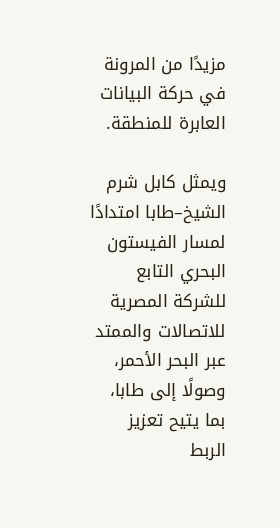مزيدًا من المرونة في حركة البيانات العابرة للمنطقة.

ويمثل كابل شرم الشيخ–طابا امتدادًا لمسار الفيستون البحري التابع للشركة المصرية للاتصالات والممتد عبر البحر الأحمر، وصولًا إلى طابا، بما يتيح تعزيز الربط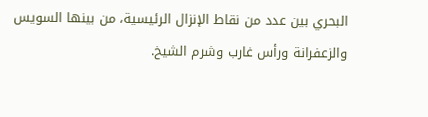البحري بين عدد من نقاط الإنزال الرئيسية، من بينها السويس والزعفرانة ورأس غارب وشرم الشيخ.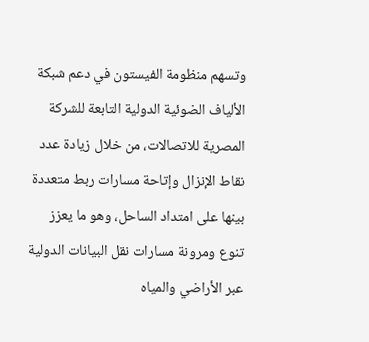وتسهم منظومة الفيستون في دعم شبكة الألياف الضوئية الدولية التابعة للشركة المصرية للاتصالات، من خلال زيادة عدد نقاط الإنزال وإتاحة مسارات ربط متعددة بينها على امتداد الساحل، وهو ما يعزز تنوع ومرونة مسارات نقل البيانات الدولية عبر الأراضي والمياه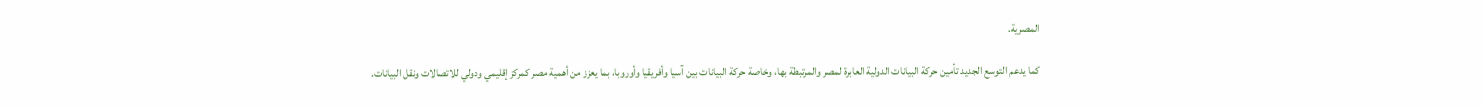المصرية.

كما يدعم التوسع الجديد تأمين حركة البيانات الدولية العابرة لمصر والمرتبطة بها، وخاصة حركة البيانات بين آسيا وأفريقيا وأوروبا، بما يعزز من أهمية مصر كمركز إقليمي ودولي للاتصالات ونقل البيانات.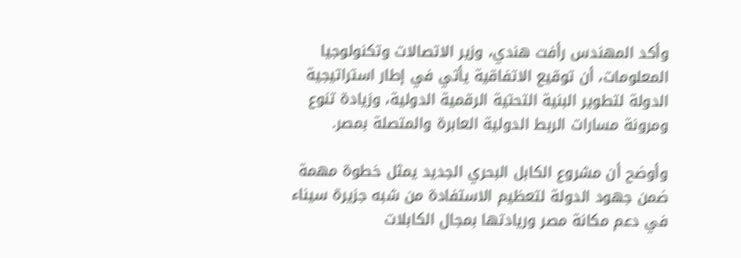وأكد المهندس رأفت هندي، وزير الاتصالات وتكنولوجيا المعلومات، أن توقيع الاتفاقية يأتي في إطار استراتيجية الدولة لتطوير البنية التحتية الرقمية الدولية، وزيادة تنوع ومرونة مسارات الربط الدولية العابرة والمتصلة بمصر.

وأوضح أن مشروع الكابل البحري الجديد يمثل خطوة مهمة ضمن جهود الدولة لتعظيم الاستفادة من شبه جزيرة سيناء في دعم مكانة مصر وريادتها بمجال الكابلات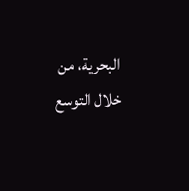البحرية، من خلال التوسع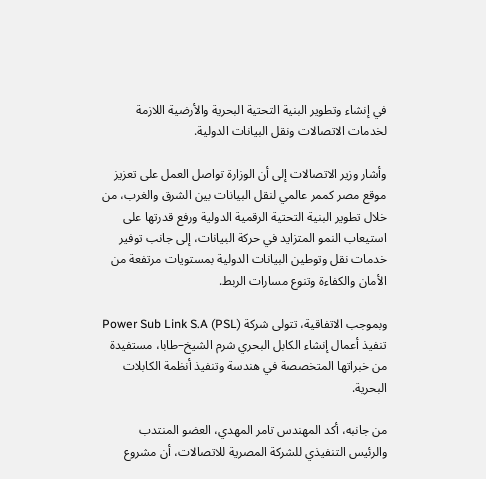في إنشاء وتطوير البنية التحتية البحرية والأرضية اللازمة لخدمات الاتصالات ونقل البيانات الدولية.

وأشار وزير الاتصالات إلى أن الوزارة تواصل العمل على تعزيز موقع مصر كممر عالمي لنقل البيانات بين الشرق والغرب، من خلال تطوير البنية التحتية الرقمية الدولية ورفع قدرتها على استيعاب النمو المتزايد في حركة البيانات، إلى جانب توفير خدمات نقل وتوطين البيانات الدولية بمستويات مرتفعة من الأمان والكفاءة وتنوع مسارات الربط.

وبموجب الاتفاقية، تتولى شركة Power Sub Link S.A (PSL) تنفيذ أعمال إنشاء الكابل البحري شرم الشيخ–طابا، مستفيدة من خبراتها المتخصصة في هندسة وتنفيذ أنظمة الكابلات البحرية.

من جانبه، أكد المهندس تامر المهدي، العضو المنتدب والرئيس التنفيذي للشركة المصرية للاتصالات، أن مشروع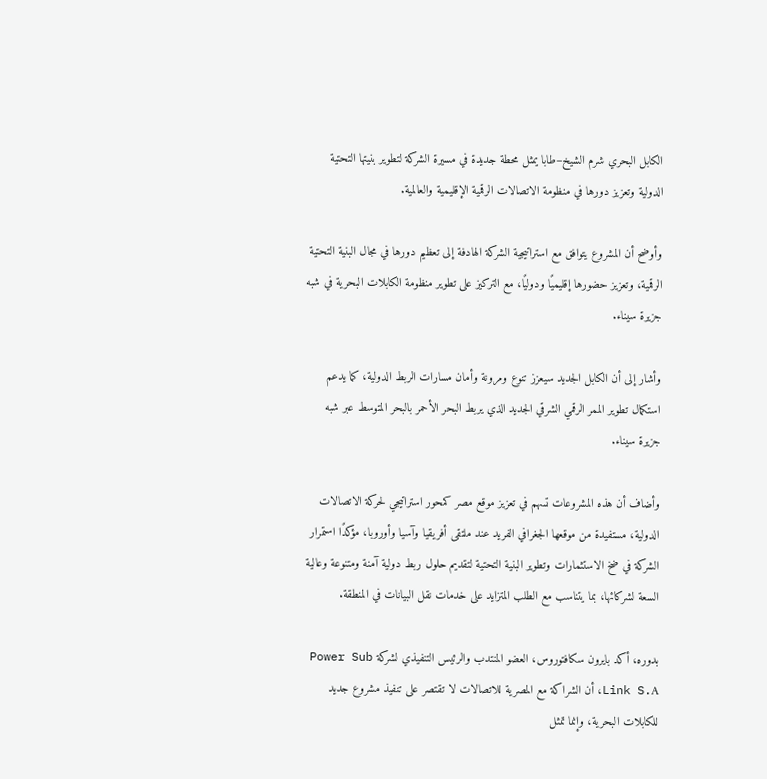الكابل البحري شرم الشيخ–طابا يمثل محطة جديدة في مسيرة الشركة لتطوير بنيتها التحتية الدولية وتعزيز دورها في منظومة الاتصالات الرقمية الإقليمية والعالمية.

وأوضح أن المشروع يتوافق مع استراتيجية الشركة الهادفة إلى تعظيم دورها في مجال البنية التحتية الرقمية، وتعزيز حضورها إقليميًا ودوليًا، مع التركيز على تطوير منظومة الكابلات البحرية في شبه جزيرة سيناء.

وأشار إلى أن الكابل الجديد سيعزز تنوع ومرونة وأمان مسارات الربط الدولية، كما يدعم استكمال تطوير الممر الرقمي الشرقي الجديد الذي يربط البحر الأحمر بالبحر المتوسط عبر شبه جزيرة سيناء.

وأضاف أن هذه المشروعات تسهم في تعزيز موقع مصر كمحور استراتيجي لحركة الاتصالات الدولية، مستفيدة من موقعها الجغرافي الفريد عند ملتقى أفريقيا وآسيا وأوروبا، مؤكدًا استمرار الشركة في ضخ الاستثمارات وتطوير البنية التحتية لتقديم حلول ربط دولية آمنة ومتنوعة وعالية السعة لشركائها، بما يتناسب مع الطلب المتزايد على خدمات نقل البيانات في المنطقة.

بدوره، أكد بايرون سكافتوروس، العضو المنتدب والرئيس التنفيذي لشركة Power Sub Link S.A، أن الشراكة مع المصرية للاتصالات لا تقتصر على تنفيذ مشروع جديد للكابلات البحرية، وإنما تمثل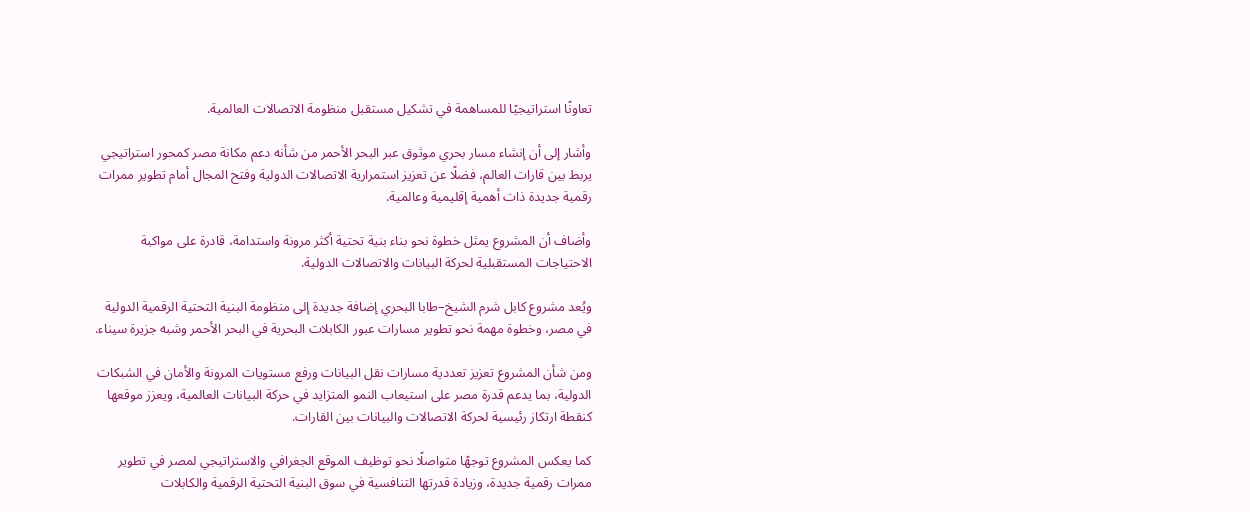تعاونًا استراتيجيًا للمساهمة في تشكيل مستقبل منظومة الاتصالات العالمية.

وأشار إلى أن إنشاء مسار بحري موثوق عبر البحر الأحمر من شأنه دعم مكانة مصر كمحور استراتيجي يربط بين قارات العالم، فضلًا عن تعزيز استمرارية الاتصالات الدولية وفتح المجال أمام تطوير ممرات رقمية جديدة ذات أهمية إقليمية وعالمية.

وأضاف أن المشروع يمثل خطوة نحو بناء بنية تحتية أكثر مرونة واستدامة، قادرة على مواكبة الاحتياجات المستقبلية لحركة البيانات والاتصالات الدولية.

ويُعد مشروع كابل شرم الشيخ–طابا البحري إضافة جديدة إلى منظومة البنية التحتية الرقمية الدولية في مصر، وخطوة مهمة نحو تطوير مسارات عبور الكابلات البحرية في البحر الأحمر وشبه جزيرة سيناء.

ومن شأن المشروع تعزيز تعددية مسارات نقل البيانات ورفع مستويات المرونة والأمان في الشبكات الدولية، بما يدعم قدرة مصر على استيعاب النمو المتزايد في حركة البيانات العالمية، ويعزز موقعها كنقطة ارتكاز رئيسية لحركة الاتصالات والبيانات بين القارات.

كما يعكس المشروع توجهًا متواصلًا نحو توظيف الموقع الجغرافي والاستراتيجي لمصر في تطوير ممرات رقمية جديدة، وزيادة قدرتها التنافسية في سوق البنية التحتية الرقمية والكابلات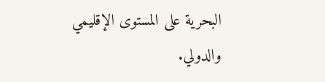البحرية على المستوى الإقليمي والدولي.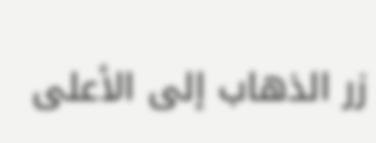زر الذهاب إلى الأعلى